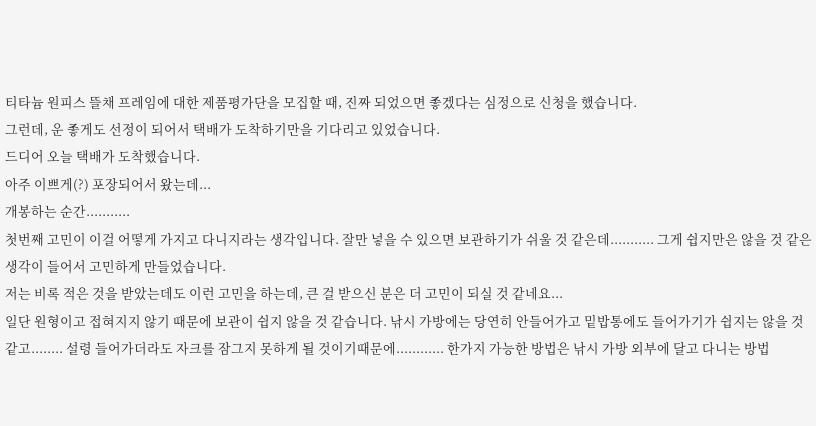티타늄 원피스 뜰채 프레임에 대한 제품평가단을 모집할 때, 진짜 되었으면 좋겠다는 심정으로 신청을 했습니다.
그런데, 운 좋게도 선정이 되어서 택배가 도착하기만을 기다리고 있었습니다.
드디어 오늘 택배가 도착했습니다.
아주 이쁘게(?) 포장되어서 왔는데...
개봉하는 순간...........
첫번째 고민이 이걸 어떻게 가지고 다니지라는 생각입니다. 잘만 넣을 수 있으면 보관하기가 쉬울 것 같은데........... 그게 쉽지만은 않을 것 같은 생각이 들어서 고민하게 만들었습니다.
저는 비록 적은 것을 받았는데도 이런 고민을 하는데, 큰 걸 받으신 분은 더 고민이 되실 것 같네요...
일단 원형이고 접혀지지 않기 때문에 보관이 쉽지 않을 것 같습니다. 낚시 가방에는 당연히 안들어가고 밑밥통에도 들어가기가 쉽지는 않을 것 같고........ 설령 들어가더라도 자크를 잠그지 못하게 될 것이기때문에............ 한가지 가능한 방법은 낚시 가방 외부에 달고 다니는 방법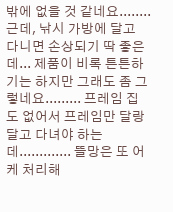밖에 없을 것 같네요........
근데, 낚시 가방에 달고 다니면 손상되기 딱 좋은데... 제품이 비록 튼튼하기는 하지만 그래도 좀 그렇네요......... 프레임 집도 없어서 프레임만 달랑 달고 다녀야 하는데............. 뜰망은 또 어케 처리해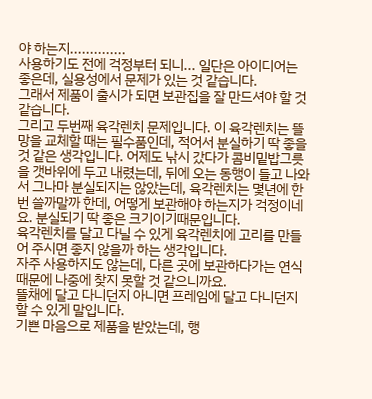야 하는지..............
사용하기도 전에 걱정부터 되니... 일단은 아이디어는 좋은데, 실용성에서 문제가 있는 것 같습니다.
그래서 제품이 출시가 되면 보관집을 잘 만드셔야 할 것 같습니다.
그리고 두번째 육각렌치 문제입니다. 이 육각렌치는 뜰망을 교체할 때는 필수품인데, 적어서 분실하기 딱 좋을 것 같은 생각입니다. 어제도 낚시 갔다가 콤비밑밥그릇을 갯바위에 두고 내렸는데, 뒤에 오는 동행이 들고 나와서 그나마 분실되지는 않았는데, 육각렌치는 몇년에 한번 쓸까말까 한데, 어떻게 보관해야 하는지가 걱정이네요. 분실되기 딱 좋은 크기이기때문입니다.
육각렌치를 달고 다닐 수 있게 육각렌치에 고리를 만들어 주시면 좋지 않을까 하는 생각입니다.
자주 사용하지도 않는데, 다른 곳에 보관하다가는 연식 때문에 나중에 찾지 못할 것 같으니까요.
뜰채에 달고 다니던지 아니면 프레임에 달고 다니던지 할 수 있게 말입니다.
기쁜 마음으로 제품을 받았는데, 행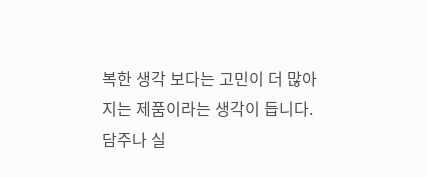복한 생각 보다는 고민이 더 많아지는 제품이라는 생각이 듭니다.
담주나 실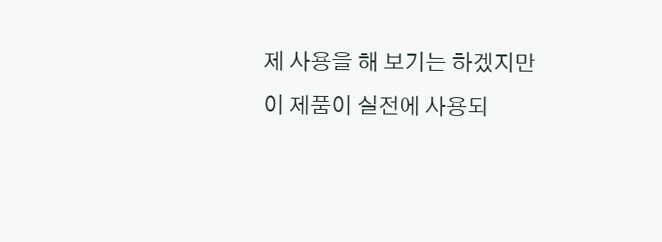제 사용을 해 보기는 하겠지만 이 제품이 실전에 사용되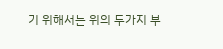기 위해서는 위의 두가지 부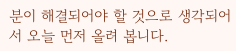분이 해결되어야 할 것으로 생각되어서 오늘 먼저 올려 봅니다.